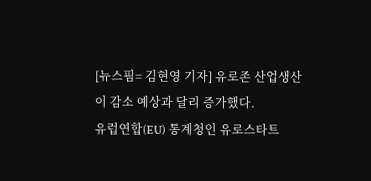[뉴스핌= 김현영 기자] 유로존 산업생산이 감소 예상과 달리 증가했다.
유럽연합(EU) 통계청인 유로스타트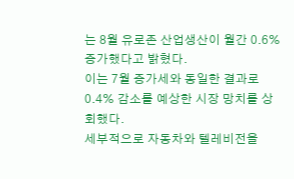는 8월 유로존 산업생산이 월간 0.6% 증가했다고 밝혔다.
이는 7월 증가세와 동일한 결과로 0.4% 감소를 예상한 시장 망치를 상회했다.
세부적으로 자동차와 텔레비전을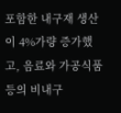포함한 내구재 생산이 4%가량 증가했고, 음료와 가공식품 등의 비내구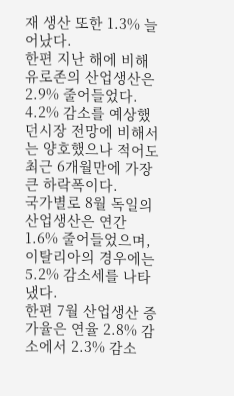재 생산 또한 1.3% 늘어났다.
한편 지난 해에 비해 유로존의 산업생산은 2.9% 줄어들었다. 4.2% 감소를 예상했던시장 전망에 비해서는 양호했으나 적어도 최근 6개월만에 가장 큰 하락폭이다.
국가별로 8월 독일의 산업생산은 연간 1.6% 줄어들었으며, 이탈리아의 경우에는 5.2% 감소세를 나타냈다.
한편 7월 산업생산 증가율은 연율 2.8% 감소에서 2.3% 감소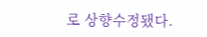로 상향수정됐다.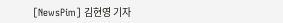[NewsPim] 김현영 기자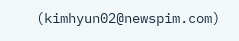(kimhyun02@newspim.com)